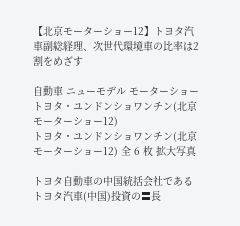【北京モーターショー12】トヨタ汽車副総経理、次世代環境車の比率は2割をめざす

自動車 ニューモデル モーターショー
トヨタ・ユンドンショワンチン(北京モーターショー12)
トヨタ・ユンドンショワンチン(北京モーターショー12) 全 6 枚 拡大写真

トヨタ自動車の中国統括会社であるトヨタ汽車(中国)投資の〓長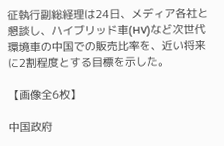征執行副総経理は24日、メディア各社と懇談し、ハイブリッド車(HV)など次世代環境車の中国での販売比率を、近い将来に2割程度とする目標を示した。

【画像全6枚】

中国政府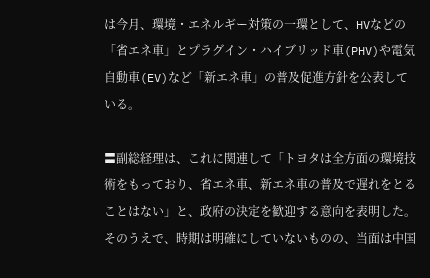は今月、環境・エネルギー対策の一環として、HVなどの「省エネ車」とプラグイン・ハイブリッド車(PHV)や電気自動車(EV)など「新エネ車」の普及促進方針を公表している。

〓副総経理は、これに関連して「トヨタは全方面の環境技術をもっており、省エネ車、新エネ車の普及で遅れをとることはない」と、政府の決定を歓迎する意向を表明した。そのうえで、時期は明確にしていないものの、当面は中国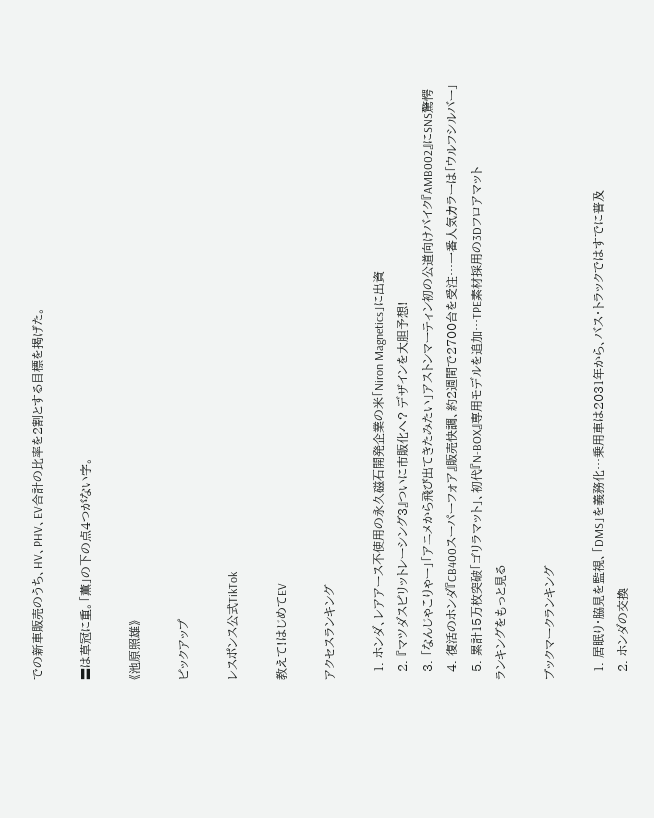での新車販売のうち、HV、PHV、EV合計の比率を2割とする目標を掲げた。

〓は草冠に重。「薫」の下の点4つがない字。

《池原照雄》

ピックアップ

レスポンス公式TikTok

教えて!はじめてEV

アクセスランキング

  1. ホンダ、レアアース不使用の永久磁石開発企業の米「Niron Magnetics」に出資
  2. 『マツダスピリットレーシング3』ついに市販化へ? デザインを大胆予想!
  3. 「なんじゃこりゃー」「アニメから飛び出てきたみたい」アストンマーティン初の公道向けバイク『AMB002』にSNS驚愕
  4. 復活のホンダ『CB400スーパーフォア』販売快調、約2週間で2700台を受注…一番人気カラーは「ウルフシルバー」
  5. 累計15万枚突破「ゴリラマット」、初代『N-BOX』専用モデルを追加…TPE素材採用の3Dフロアマット
ランキングをもっと見る

ブックマークランキング

  1. 居眠り・脇見を監視、「DMS」を義務化…乗用車は2031年から、バス・トラックではすでに普及
  2. ホンダの交換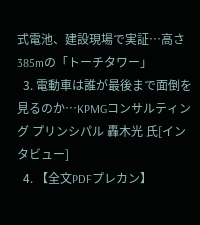式電池、建設現場で実証…高さ385mの「トーチタワー」
  3. 電動車は誰が最後まで面倒を見るのか…KPMGコンサルティング プリンシパル 轟木光 氏[インタビュー]
  4. 【全文PDFプレカン】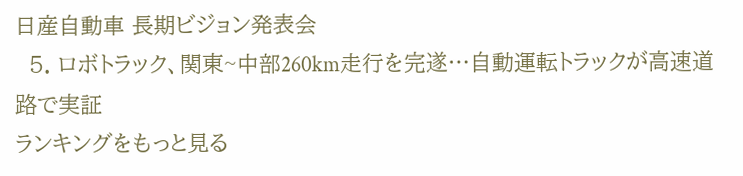日産自動車 長期ビジョン発表会
  5. ロボトラック、関東~中部260km走行を完遂…自動運転トラックが高速道路で実証
ランキングをもっと見る